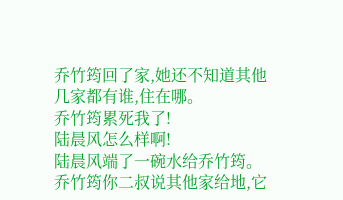乔竹筠回了家,她还不知道其他几家都有谁,住在哪。
乔竹筠累死我了!
陆晨风怎么样啊!
陆晨风端了一碗水给乔竹筠。
乔竹筠你二叔说其他家给地,它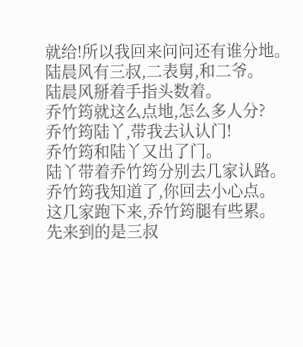就给!所以我回来问问还有谁分地。
陆晨风有三叔,二表舅,和二爷。
陆晨风掰着手指头数着。
乔竹筠就这么点地,怎么多人分?
乔竹筠陆丫,带我去认认门!
乔竹筠和陆丫又出了门。
陆丫带着乔竹筠分别去几家认路。
乔竹筠我知道了,你回去小心点。
这几家跑下来,乔竹筠腿有些累。
先来到的是三叔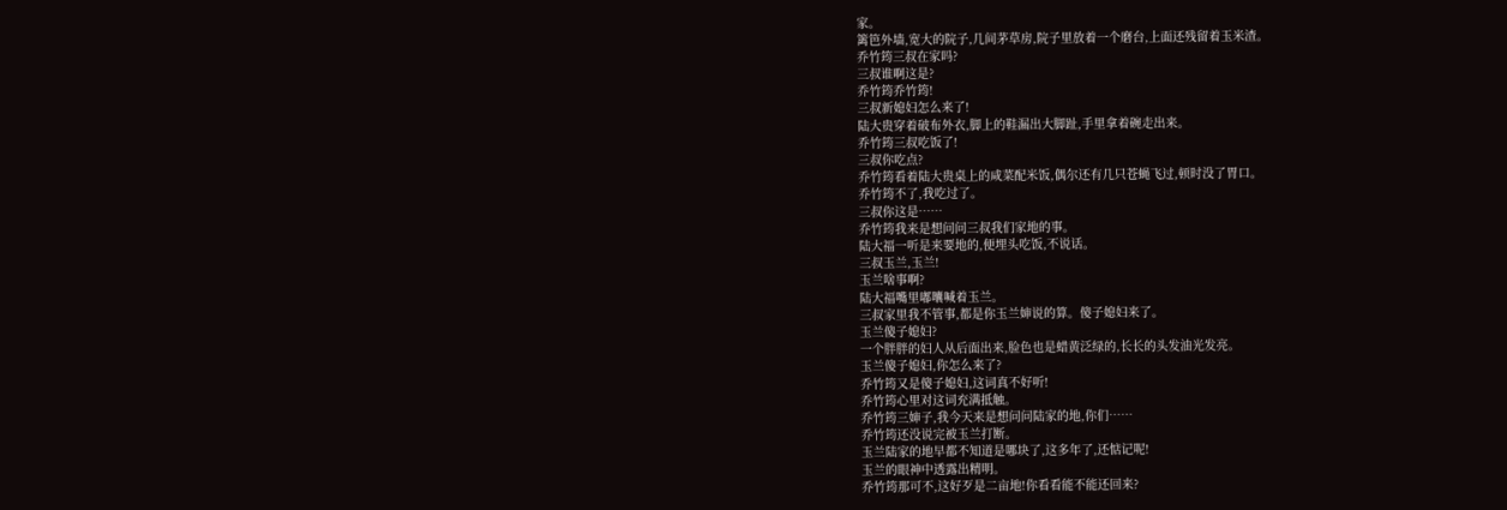家。
篱笆外墙,宽大的院子,几间茅草房,院子里放着一个磨台,上面还残留着玉米渣。
乔竹筠三叔在家吗?
三叔谁啊这是?
乔竹筠乔竹筠!
三叔新媳妇怎么来了!
陆大贵穿着破布外衣,脚上的鞋漏出大脚趾,手里拿着碗走出来。
乔竹筠三叔吃饭了!
三叔你吃点?
乔竹筠看着陆大贵桌上的咸菜配米饭,偶尔还有几只苍蝇飞过,顿时没了胃口。
乔竹筠不了,我吃过了。
三叔你这是……
乔竹筠我来是想问问三叔我们家地的事。
陆大福一听是来要地的,便埋头吃饭,不说话。
三叔玉兰,玉兰!
玉兰啥事啊?
陆大福嘴里嘟囔喊着玉兰。
三叔家里我不管事,都是你玉兰婶说的算。傻子媳妇来了。
玉兰傻子媳妇?
一个胖胖的妇人从后面出来,脸色也是蜡黄泛绿的,长长的头发油光发亮。
玉兰傻子媳妇,你怎么来了?
乔竹筠又是傻子媳妇,这词真不好听!
乔竹筠心里对这词充满抵触。
乔竹筠三婶子,我今天来是想问问陆家的地,你们……
乔竹筠还没说完被玉兰打断。
玉兰陆家的地早都不知道是哪块了,这多年了,还惦记呢!
玉兰的眼神中透露出精明。
乔竹筠那可不,这好歹是二亩地!你看看能不能还回来?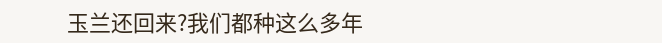玉兰还回来?我们都种这么多年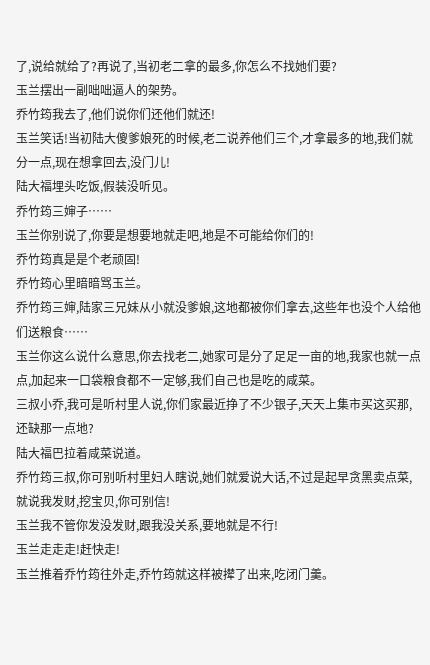了,说给就给了?再说了,当初老二拿的最多,你怎么不找她们要?
玉兰摆出一副咄咄逼人的架势。
乔竹筠我去了,他们说你们还他们就还!
玉兰笑话!当初陆大傻爹娘死的时候,老二说养他们三个,才拿最多的地,我们就分一点,现在想拿回去,没门儿!
陆大福埋头吃饭,假装没听见。
乔竹筠三婶子……
玉兰你别说了,你要是想要地就走吧,地是不可能给你们的!
乔竹筠真是是个老顽固!
乔竹筠心里暗暗骂玉兰。
乔竹筠三婶,陆家三兄妹从小就没爹娘,这地都被你们拿去,这些年也没个人给他们送粮食……
玉兰你这么说什么意思,你去找老二,她家可是分了足足一亩的地,我家也就一点点,加起来一口袋粮食都不一定够,我们自己也是吃的咸菜。
三叔小乔,我可是听村里人说,你们家最近挣了不少银子,天天上集市买这买那,还缺那一点地?
陆大福巴拉着咸菜说道。
乔竹筠三叔,你可别听村里妇人瞎说,她们就爱说大话,不过是起早贪黑卖点菜,就说我发财,挖宝贝,你可别信!
玉兰我不管你发没发财,跟我没关系,要地就是不行!
玉兰走走走!赶快走!
玉兰推着乔竹筠往外走,乔竹筠就这样被撵了出来,吃闭门羹。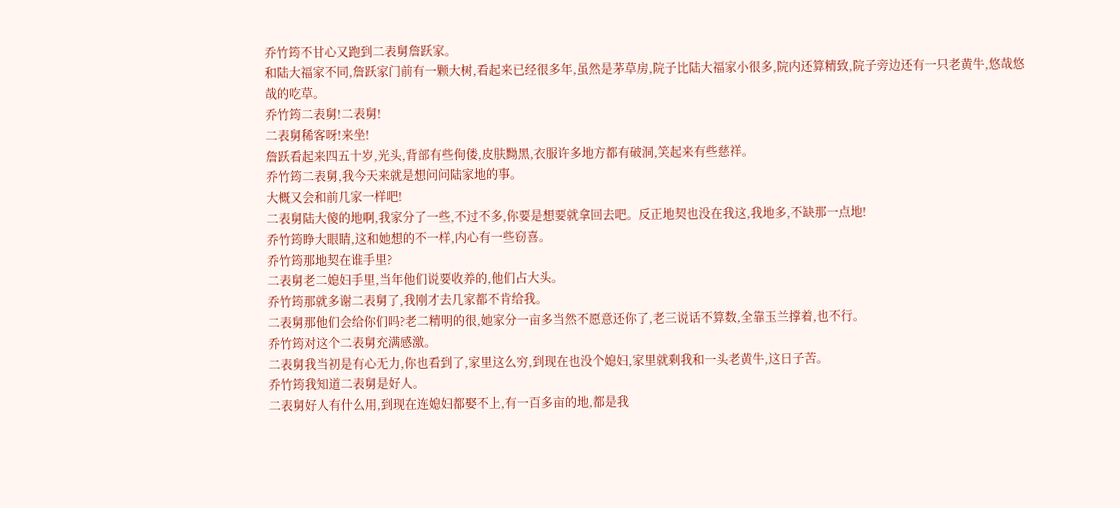乔竹筠不甘心又跑到二表舅詹跃家。
和陆大福家不同,詹跃家门前有一颗大树,看起来已经很多年,虽然是茅草房,院子比陆大福家小很多,院内还算精致,院子旁边还有一只老黄牛,悠哉悠哉的吃草。
乔竹筠二表舅!二表舅!
二表舅稀客呀!来坐!
詹跃看起来四五十岁,光头,背部有些佝偻,皮肤黝黑,衣服许多地方都有破洞,笑起来有些慈祥。
乔竹筠二表舅,我今天来就是想问问陆家地的事。
大概又会和前几家一样吧!
二表舅陆大傻的地啊,我家分了一些,不过不多,你要是想要就拿回去吧。反正地契也没在我这,我地多,不缺那一点地!
乔竹筠睁大眼睛,这和她想的不一样,内心有一些窃喜。
乔竹筠那地契在谁手里?
二表舅老二媳妇手里,当年他们说要收养的,他们占大头。
乔竹筠那就多谢二表舅了,我刚才去几家都不肯给我。
二表舅那他们会给你们吗?老二精明的很,她家分一亩多当然不愿意还你了,老三说话不算数,全靠玉兰撑着,也不行。
乔竹筠对这个二表舅充满感激。
二表舅我当初是有心无力,你也看到了,家里这么穷,到现在也没个媳妇,家里就剩我和一头老黄牛,这日子苦。
乔竹筠我知道二表舅是好人。
二表舅好人有什么用,到现在连媳妇都娶不上,有一百多亩的地,都是我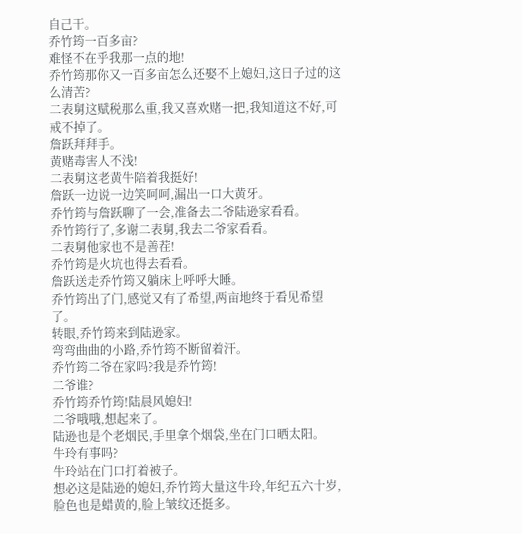自己干。
乔竹筠一百多亩?
难怪不在乎我那一点的地!
乔竹筠那你又一百多亩怎么还娶不上媳妇,这日子过的这么清苦?
二表舅这赋税那么重,我又喜欢赌一把,我知道这不好,可戒不掉了。
詹跃拜拜手。
黄赌毒害人不浅!
二表舅这老黄牛陪着我挺好!
詹跃一边说一边笑呵呵,漏出一口大黄牙。
乔竹筠与詹跃聊了一会,准备去二爷陆逊家看看。
乔竹筠行了,多谢二表舅,我去二爷家看看。
二表舅他家也不是善茬!
乔竹筠是火坑也得去看看。
詹跃送走乔竹筠又躺床上呼呼大睡。
乔竹筠出了门,感觉又有了希望,两亩地终于看见希望了。
转眼,乔竹筠来到陆逊家。
弯弯曲曲的小路,乔竹筠不断留着汗。
乔竹筠二爷在家吗?我是乔竹筠!
二爷谁?
乔竹筠乔竹筠!陆晨风媳妇!
二爷哦哦,想起来了。
陆逊也是个老烟民,手里拿个烟袋,坐在门口晒太阳。
牛玲有事吗?
牛玲站在门口打着被子。
想必这是陆逊的媳妇,乔竹筠大量这牛玲,年纪五六十岁,脸色也是蜡黄的,脸上皱纹还挺多。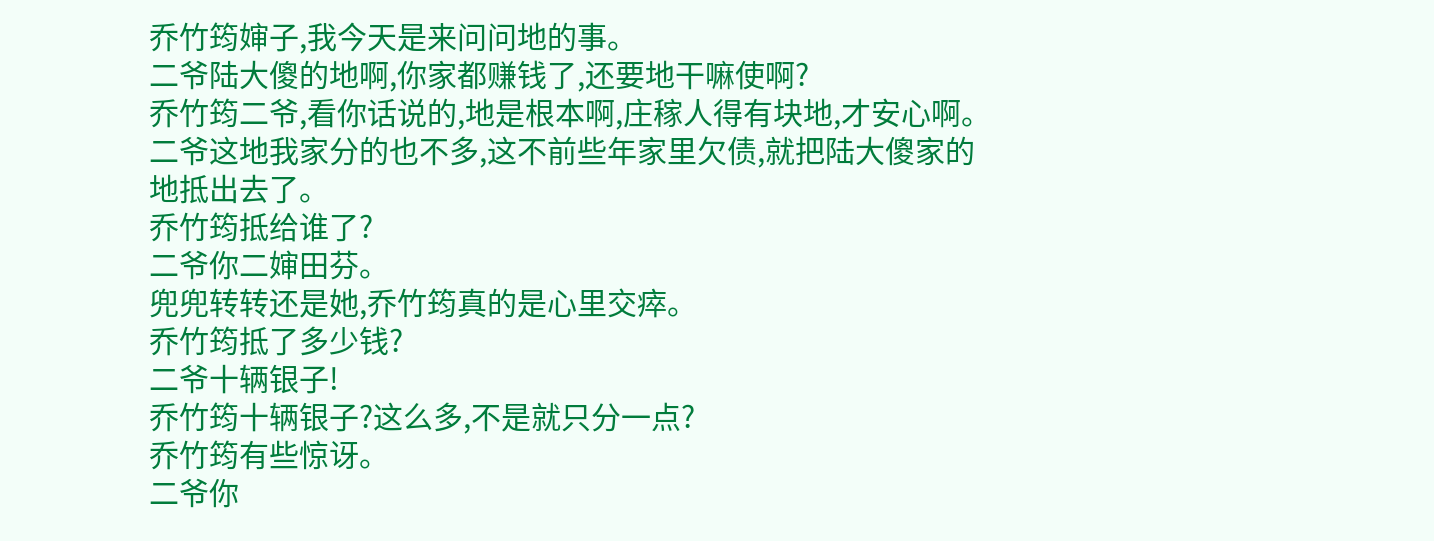乔竹筠婶子,我今天是来问问地的事。
二爷陆大傻的地啊,你家都赚钱了,还要地干嘛使啊?
乔竹筠二爷,看你话说的,地是根本啊,庄稼人得有块地,才安心啊。
二爷这地我家分的也不多,这不前些年家里欠债,就把陆大傻家的地抵出去了。
乔竹筠抵给谁了?
二爷你二婶田芬。
兜兜转转还是她,乔竹筠真的是心里交瘁。
乔竹筠抵了多少钱?
二爷十辆银子!
乔竹筠十辆银子?这么多,不是就只分一点?
乔竹筠有些惊讶。
二爷你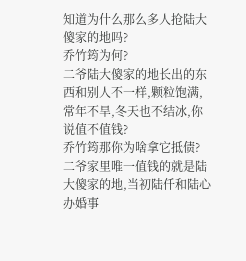知道为什么那么多人抢陆大傻家的地吗?
乔竹筠为何?
二爷陆大傻家的地长出的东西和别人不一样,颗粒饱满,常年不旱,冬天也不结冰,你说值不值钱?
乔竹筠那你为啥拿它抵债?
二爷家里唯一值钱的就是陆大傻家的地,当初陆仟和陆心办婚事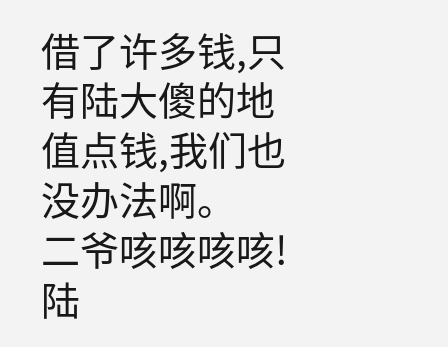借了许多钱,只有陆大傻的地值点钱,我们也没办法啊。
二爷咳咳咳咳!
陆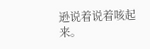逊说着说着咳起来。